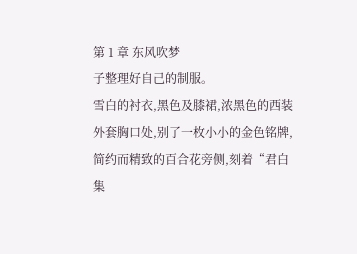第 1 章 东风吹梦
子整理好自己的制服。
雪白的衬衣,黑色及膝裙,浓黑色的西装外套胸口处,别了一枚小小的金色铭牌,简约而精致的百合花旁侧,刻着“君白集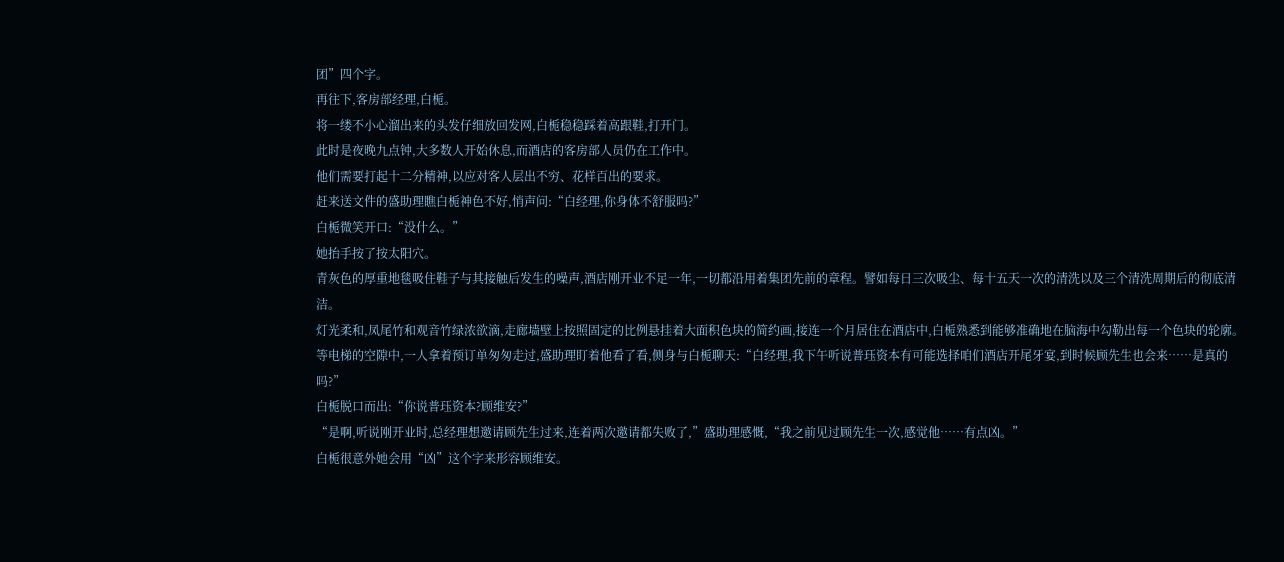团”四个字。
再往下,客房部经理,白栀。
将一缕不小心溜出来的头发仔细放回发网,白栀稳稳踩着高跟鞋,打开门。
此时是夜晚九点钟,大多数人开始休息,而酒店的客房部人员仍在工作中。
他们需要打起十二分精神,以应对客人层出不穷、花样百出的要求。
赶来送文件的盛助理瞧白栀神色不好,悄声问:“白经理,你身体不舒服吗?”
白栀微笑开口:“没什么。”
她抬手按了按太阳穴。
青灰色的厚重地毯吸住鞋子与其接触后发生的噪声,酒店刚开业不足一年,一切都沿用着集团先前的章程。譬如每日三次吸尘、每十五天一次的清洗以及三个清洗周期后的彻底清洁。
灯光柔和,凤尾竹和观音竹绿浓欲滴,走廊墙壁上按照固定的比例悬挂着大面积色块的简约画,接连一个月居住在酒店中,白栀熟悉到能够准确地在脑海中勾勒出每一个色块的轮廓。
等电梯的空隙中,一人拿着预订单匆匆走过,盛助理盯着他看了看,侧身与白栀聊天:“白经理,我下午听说普珏资本有可能选择咱们酒店开尾牙宴,到时候顾先生也会来……是真的吗?”
白栀脱口而出:“你说普珏资本?顾维安?”
“是啊,听说刚开业时,总经理想邀请顾先生过来,连着两次邀请都失败了,”盛助理感慨,“我之前见过顾先生一次,感觉他……有点凶。”
白栀很意外她会用“凶”这个字来形容顾维安。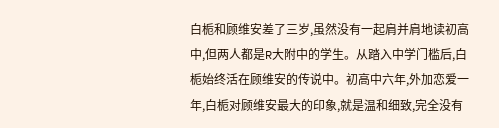白栀和顾维安差了三岁,虽然没有一起肩并肩地读初高中,但两人都是R大附中的学生。从踏入中学门槛后,白栀始终活在顾维安的传说中。初高中六年,外加恋爱一年,白栀对顾维安最大的印象,就是温和细致,完全没有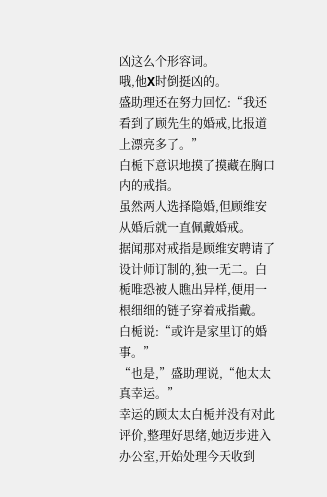凶这么个形容词。
哦,他X时倒挺凶的。
盛助理还在努力回忆:“我还看到了顾先生的婚戒,比报道上漂亮多了。”
白栀下意识地摸了摸藏在胸口内的戒指。
虽然两人选择隐婚,但顾维安从婚后就一直佩戴婚戒。
据闻那对戒指是顾维安聘请了设计师订制的,独一无二。白栀唯恐被人瞧出异样,便用一根细细的链子穿着戒指戴。
白栀说:“或许是家里订的婚事。”
“也是,”盛助理说,“他太太真幸运。”
幸运的顾太太白栀并没有对此评价,整理好思绪,她迈步进入办公室,开始处理今天收到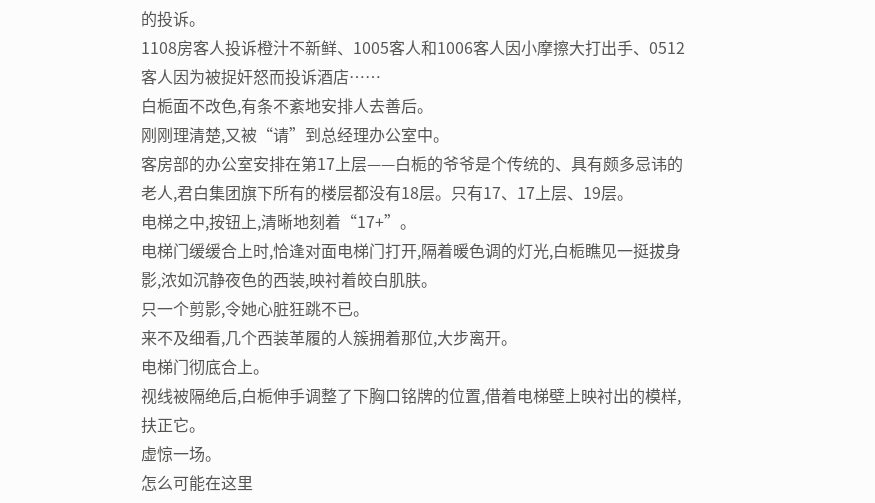的投诉。
1108房客人投诉橙汁不新鲜、1005客人和1006客人因小摩擦大打出手、0512客人因为被捉奸怒而投诉酒店……
白栀面不改色,有条不紊地安排人去善后。
刚刚理清楚,又被“请”到总经理办公室中。
客房部的办公室安排在第17上层——白栀的爷爷是个传统的、具有颇多忌讳的老人,君白集团旗下所有的楼层都没有18层。只有17、17上层、19层。
电梯之中,按钮上,清晰地刻着“17+”。
电梯门缓缓合上时,恰逢对面电梯门打开,隔着暖色调的灯光,白栀瞧见一挺拔身影,浓如沉静夜色的西装,映衬着皎白肌肤。
只一个剪影,令她心脏狂跳不已。
来不及细看,几个西装革履的人簇拥着那位,大步离开。
电梯门彻底合上。
视线被隔绝后,白栀伸手调整了下胸口铭牌的位置,借着电梯壁上映衬出的模样,扶正它。
虚惊一场。
怎么可能在这里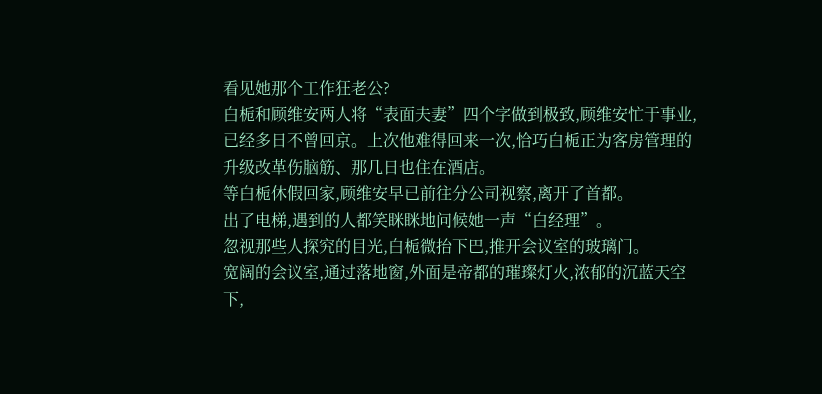看见她那个工作狂老公?
白栀和顾维安两人将“表面夫妻”四个字做到极致,顾维安忙于事业,已经多日不曾回京。上次他难得回来一次,恰巧白栀正为客房管理的升级改革伤脑筋、那几日也住在酒店。
等白栀休假回家,顾维安早已前往分公司视察,离开了首都。
出了电梯,遇到的人都笑眯眯地问候她一声“白经理”。
忽视那些人探究的目光,白栀微抬下巴,推开会议室的玻璃门。
宽阔的会议室,通过落地窗,外面是帝都的璀璨灯火,浓郁的沉蓝天空下,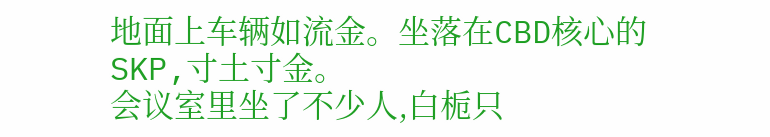地面上车辆如流金。坐落在CBD核心的SKP,寸土寸金。
会议室里坐了不少人,白栀只